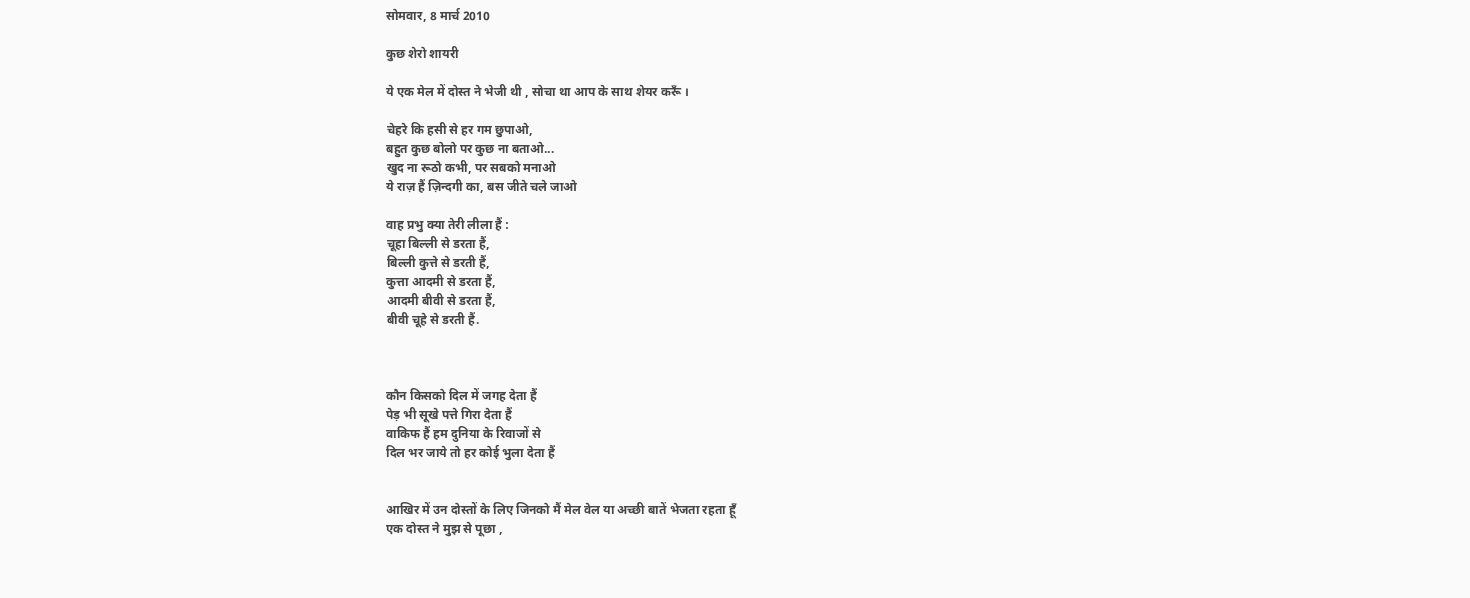सोमवार, 8 मार्च 2010

कुछ शेरो शायरी

ये एक मेल में दोस्त ने भेजी थी , सोचा था आप के साथ शेयर करूँ ।

चेहरे कि हसी से हर गम छुपाओ,
बहुत कुछ बोलो पर कुछ ना बताओ...
खुद ना रूठो कभी, पर सबको मनाओ
ये राज़ हैं ज़िन्दगी का, बस जीते चले जाओ

वाह प्रभु क्या तेरी लीला हैं :
चूहा बिल्ली से डरता हैं,
बिल्ली कुत्ते से डरती हैं,
कुत्ता आदमी से डरता हैं,
आदमी बीवी से डरता हैं,
बीवी चूहे से डरती हैं.



कौन किसको दिल में जगह देता हैं
पेड़ भी सूखे पत्ते गिरा देता हैं
वाकिफ हैं हम दुनिया के रिवाजों से
दिल भर जाये तो हर कोई भुला देता हैं


आखिर में उन दोस्तों के लिए जिनको मैं मेल वेल या अच्छी बातें भेजता रहता हूँ
एक दोस्त ने मुझ से पूछा ,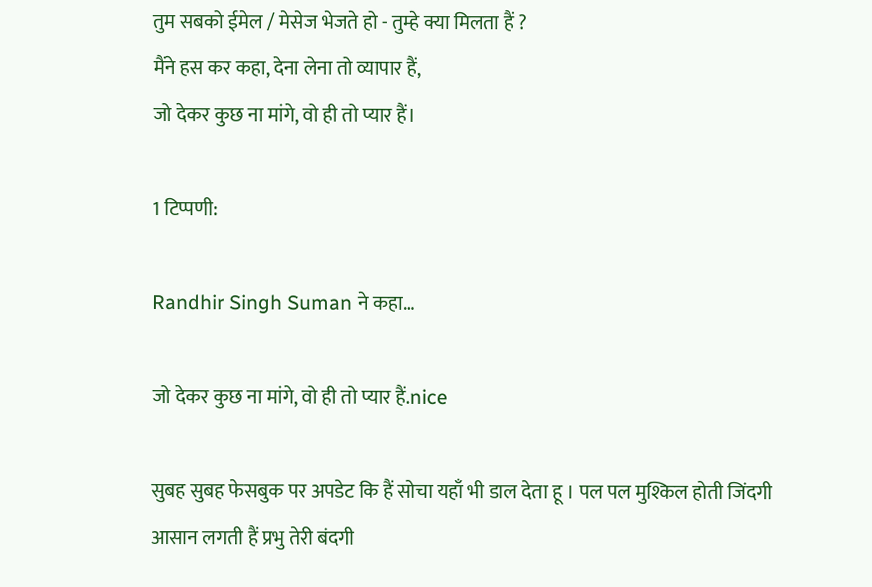तुम सबको ईमेल / मेसेज भेजते हो - तुम्हे क्या मिलता हैं ?
मैंने हस कर कहा, देना लेना तो व्यापार हैं,
जो देकर कुछ ना मांगे, वो ही तो प्यार हैं।

1 टिप्पणी:

Randhir Singh Suman ने कहा…

जो देकर कुछ ना मांगे, वो ही तो प्यार हैं.nice

सुबह सुबह फेसबुक पर अपडेट कि हैं सोचा यहाँ भी डाल देता हू । पल पल मुश्किल होती जिंदगी आसान लगती हैं प्रभु तेरी बंदगी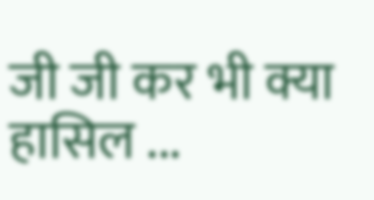जी जी कर भी क्या हासिल ...